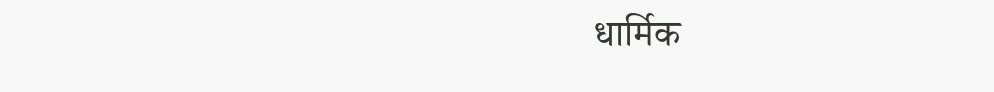धार्मिक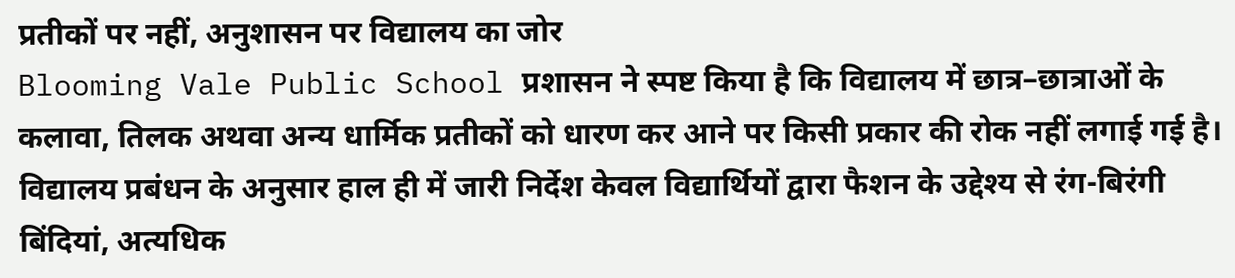प्रतीकों पर नहीं, अनुशासन पर विद्यालय का जोर
Blooming Vale Public School प्रशासन ने स्पष्ट किया है कि विद्यालय में छात्र–छात्राओं के कलावा, तिलक अथवा अन्य धार्मिक प्रतीकों को धारण कर आने पर किसी प्रकार की रोक नहीं लगाई गई है। विद्यालय प्रबंधन के अनुसार हाल ही में जारी निर्देश केवल विद्यार्थियों द्वारा फैशन के उद्देश्य से रंग-बिरंगी बिंदियां, अत्यधिक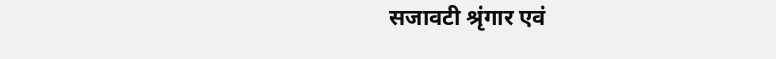सजावटी श्रृंगार एवं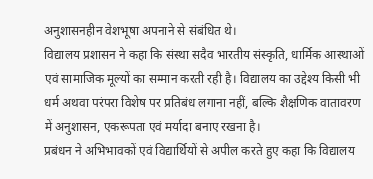अनुशासनहीन वेशभूषा अपनाने से संबंधित थे।
विद्यालय प्रशासन ने कहा कि संस्था सदैव भारतीय संस्कृति, धार्मिक आस्थाओं एवं सामाजिक मूल्यों का सम्मान करती रही है। विद्यालय का उद्देश्य किसी भी धर्म अथवा परंपरा विशेष पर प्रतिबंध लगाना नहीं, बल्कि शैक्षणिक वातावरण में अनुशासन, एकरूपता एवं मर्यादा बनाए रखना है।
प्रबंधन ने अभिभावकों एवं विद्यार्थियों से अपील करते हुए कहा कि विद्यालय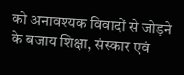को अनावश्यक विवादों से जोड़ने के बजाय शिक्षा, संस्कार एवं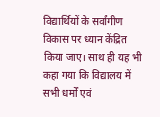विद्यार्थियों के सर्वांगीण विकास पर ध्यान केंद्रित किया जाए। साथ ही यह भी कहा गया कि विद्यालय में सभी धर्मों एवं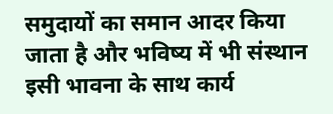समुदायों का समान आदर किया जाता है और भविष्य में भी संस्थान इसी भावना के साथ कार्य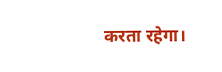करता रहेगा।